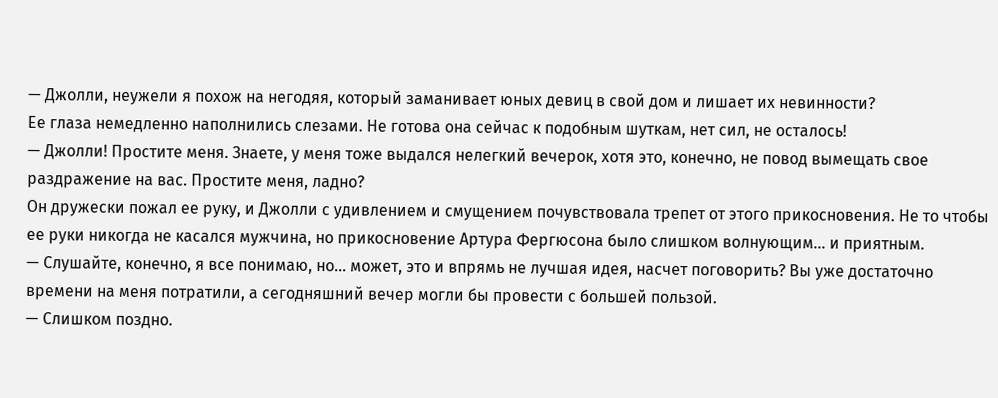— Джолли, неужели я похож на негодяя, который заманивает юных девиц в свой дом и лишает их невинности?
Ее глаза немедленно наполнились слезами. Не готова она сейчас к подобным шуткам, нет сил, не осталось!
— Джолли! Простите меня. Знаете, у меня тоже выдался нелегкий вечерок, хотя это, конечно, не повод вымещать свое раздражение на вас. Простите меня, ладно?
Он дружески пожал ее руку, и Джолли с удивлением и смущением почувствовала трепет от этого прикосновения. Не то чтобы ее руки никогда не касался мужчина, но прикосновение Артура Фергюсона было слишком волнующим… и приятным.
— Слушайте, конечно, я все понимаю, но… может, это и впрямь не лучшая идея, насчет поговорить? Вы уже достаточно времени на меня потратили, а сегодняшний вечер могли бы провести с большей пользой.
— Слишком поздно.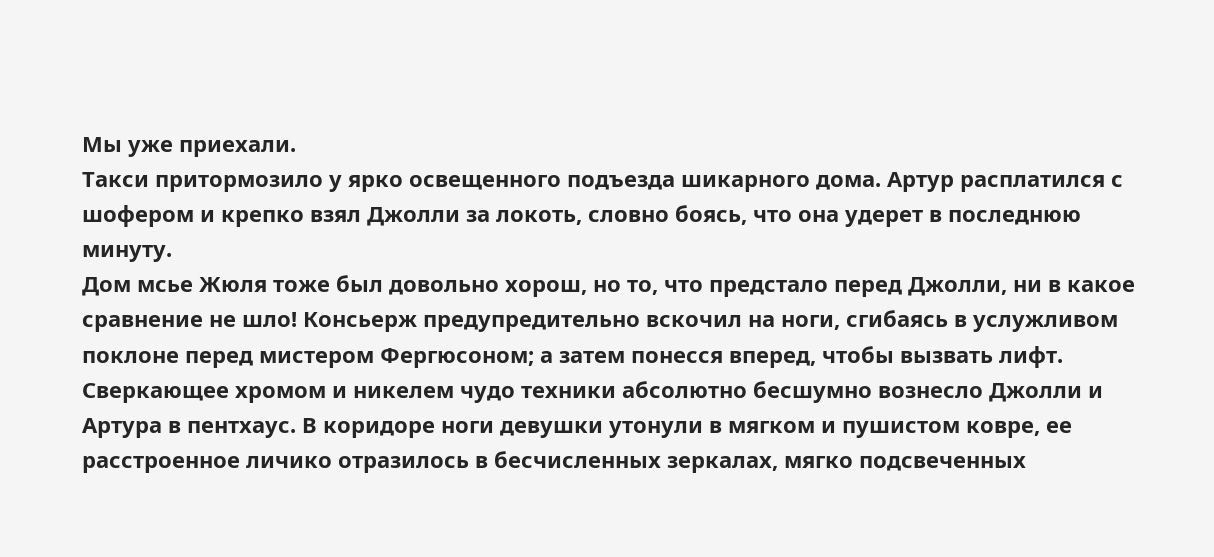Мы уже приехали.
Такси притормозило у ярко освещенного подъезда шикарного дома. Артур расплатился с шофером и крепко взял Джолли за локоть, словно боясь, что она удерет в последнюю минуту.
Дом мсье Жюля тоже был довольно хорош, но то, что предстало перед Джолли, ни в какое сравнение не шло! Консьерж предупредительно вскочил на ноги, сгибаясь в услужливом поклоне перед мистером Фергюсоном; а затем понесся вперед, чтобы вызвать лифт. Сверкающее хромом и никелем чудо техники абсолютно бесшумно вознесло Джолли и Артура в пентхаус. В коридоре ноги девушки утонули в мягком и пушистом ковре, ее расстроенное личико отразилось в бесчисленных зеркалах, мягко подсвеченных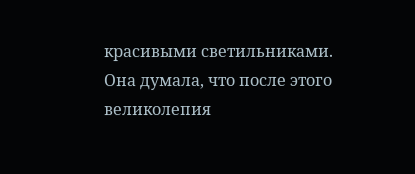красивыми светильниками.
Она думала, что после этого великолепия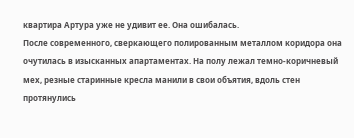квартира Артура уже не удивит ее. Она ошибалась.
После современного, сверкающего полированным металлом коридора она очутилась в изысканных апартаментах. На полу лежал темно-коричневый мех, резные старинные кресла манили в свои объятия, вдоль стен протянулись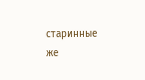старинные же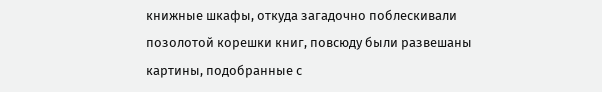книжные шкафы, откуда загадочно поблескивали позолотой корешки книг, повсюду были развешаны картины, подобранные с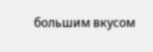большим вкусом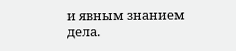и явным знанием дела.